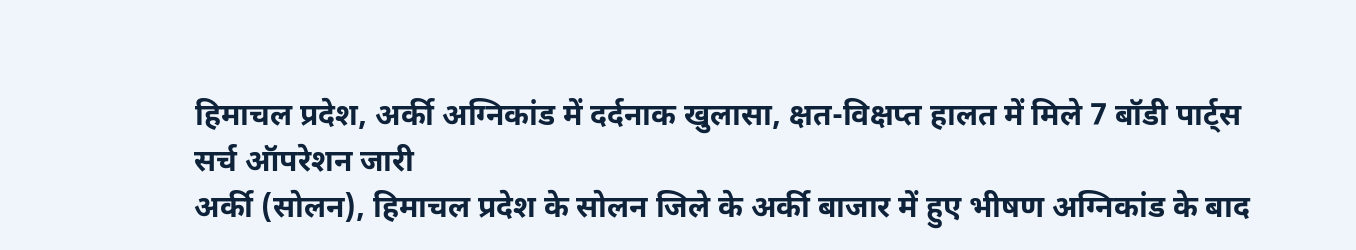हिमाचल प्रदेश, अर्की अग्निकांड में दर्दनाक खुलासा, क्षत-विक्षप्त हालत में मिले 7 बॉडी पार्ट्स
सर्च ऑपरेशन जारी
अर्की (सोलन), हिमाचल प्रदेश के सोलन जिले के अर्की बाजार में हुए भीषण अग्निकांड के बाद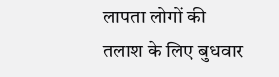लापता लोगों की तलाश के लिए बुधवार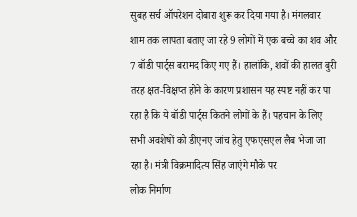सुबह सर्च ऑपरेशन दोबारा शुरू कर दिया गया है। मंगलवार शाम तक लापता बताए जा रहे 9 लोगों में एक बच्चे का शव और 7 बॉडी पार्ट्स बरामद किए गए हैं। हालांकि, शवों की हालत बुरी तरह क्षत-विक्षप्त होने के कारण प्रशासन यह स्पष्ट नहीं कर पा रहा है कि ये बॉडी पार्ट्स कितने लोगों के हैं। पहचान के लिए सभी अवशेषों को डीएनए जांच हेतु एफएसएल लैब भेजा जा रहा है। मंत्री विक्रमादित्य सिंह जाएंगे मौके पर
लोक निर्माण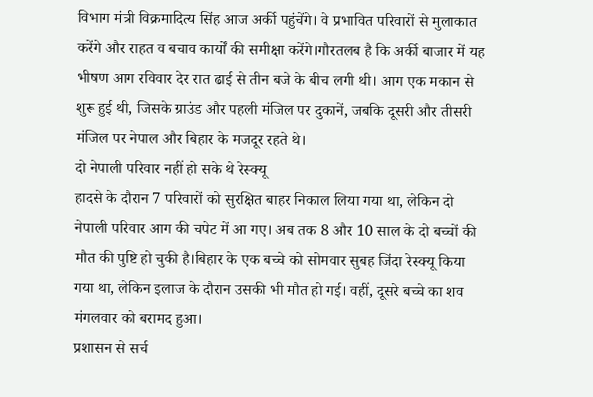विभाग मंत्री विक्रमादित्य सिंह आज अर्की पहुंचेंगे। वे प्रभावित परिवारों से मुलाकात करेंगे और राहत व बचाव कार्यों की समीक्षा करेंगे।गौरतलब है कि अर्की बाजार में यह भीषण आग रविवार देर रात ढाई से तीन बजे के बीच लगी थी। आग एक मकान से शुरू हुई थी, जिसके ग्राउंड और पहली मंजिल पर दुकानें, जबकि दूसरी और तीसरी मंजिल पर नेपाल और बिहार के मजदूर रहते थे।
दो नेपाली परिवार नहीं हो सके थे रेस्क्यू
हादसे के दौरान 7 परिवारों को सुरक्षित बाहर निकाल लिया गया था, लेकिन दो नेपाली परिवार आग की चपेट में आ गए। अब तक 8 और 10 साल के दो बच्चों की मौत की पुष्टि हो चुकी है।बिहार के एक बच्चे को सोमवार सुबह जिंदा रेस्क्यू किया गया था, लेकिन इलाज के दौरान उसकी भी मौत हो गई। वहीं, दूसरे बच्चे का शव मंगलवार को बरामद हुआ।
प्रशासन से सर्च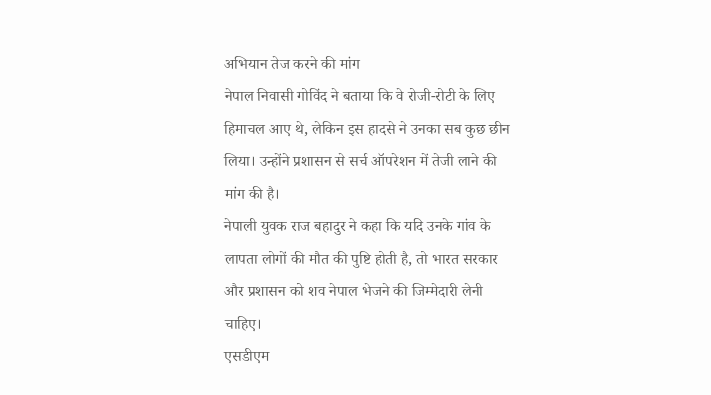अभियान तेज करने की मांग
नेपाल निवासी गोविंद ने बताया कि वे रोजी-रोटी के लिए हिमाचल आए थे, लेकिन इस हादसे ने उनका सब कुछ छीन लिया। उन्होंने प्रशासन से सर्च ऑपरेशन में तेजी लाने की मांग की है।
नेपाली युवक राज बहादुर ने कहा कि यदि उनके गांव के लापता लोगों की मौत की पुष्टि होती है, तो भारत सरकार और प्रशासन को शव नेपाल भेजने की जिम्मेदारी लेनी चाहिए।
एसडीएम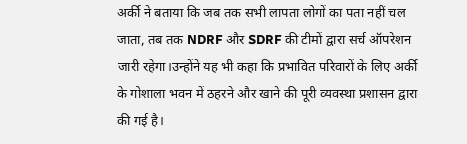अर्की ने बताया कि जब तक सभी लापता लोगों का पता नहीं चल जाता, तब तक NDRF और SDRF की टीमों द्वारा सर्च ऑपरेशन जारी रहेगा।उन्होंने यह भी कहा कि प्रभावित परिवारों के लिए अर्की के गोशाला भवन में ठहरने और खाने की पूरी व्यवस्था प्रशासन द्वारा की गई है।